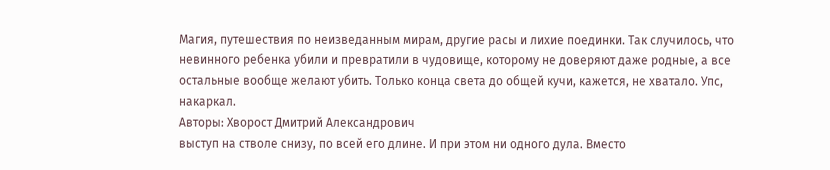Магия, путешествия по неизведанным мирам, другие расы и лихие поединки. Так случилось, что невинного ребенка убили и превратили в чудовище, которому не доверяют даже родные, а все остальные вообще желают убить. Только конца света до общей кучи, кажется, не хватало. Упс, накаркал.
Авторы: Хворост Дмитрий Александрович
выступ на стволе снизу, по всей его длине. И при этом ни одного дула. Вместо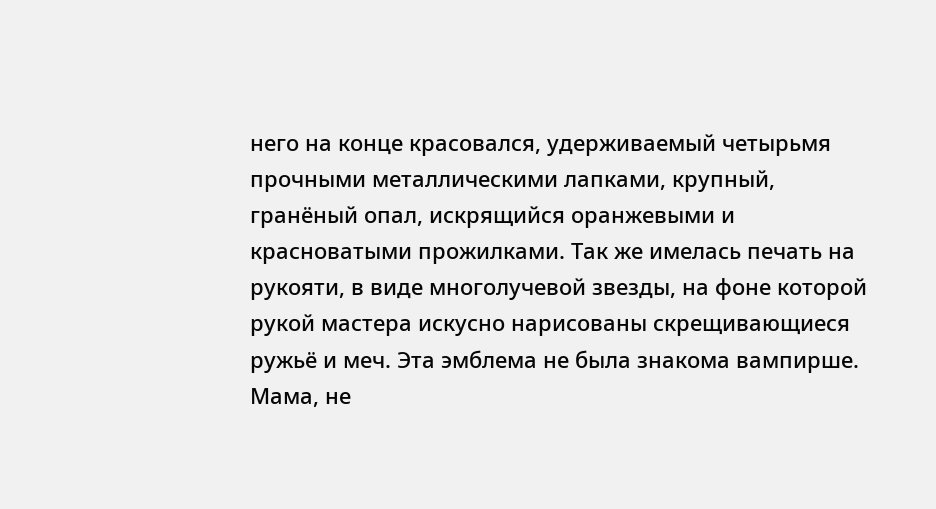него на конце красовался, удерживаемый четырьмя прочными металлическими лапками, крупный, гранёный опал, искрящийся оранжевыми и красноватыми прожилками. Так же имелась печать на рукояти, в виде многолучевой звезды, на фоне которой рукой мастера искусно нарисованы скрещивающиеся ружьё и меч. Эта эмблема не была знакома вампирше.
Мама, не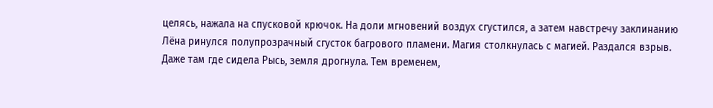целясь, нажала на спусковой крючок. На доли мгновений воздух сгустился, а затем навстречу заклинанию Лёна ринулся полупрозрачный сгусток багрового пламени. Магия столкнулась с магией. Раздался взрыв. Даже там где сидела Рысь, земля дрогнула. Тем временем,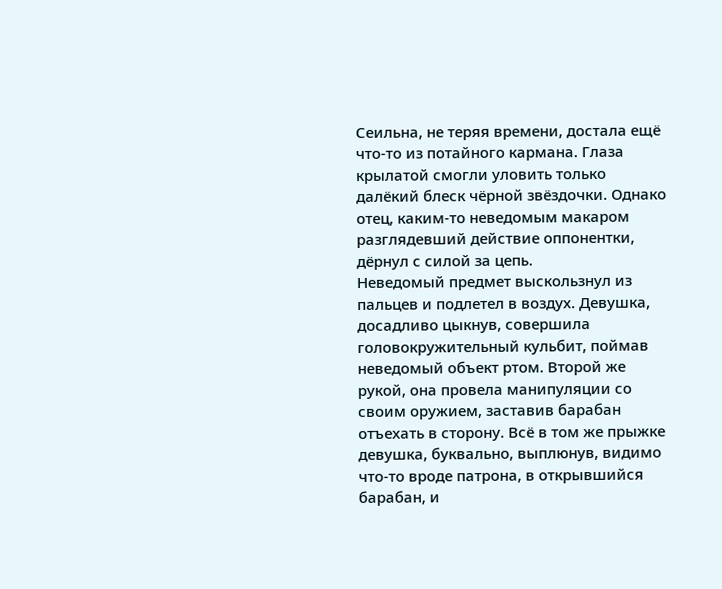Сеильна, не теряя времени, достала ещё что-то из потайного кармана. Глаза крылатой смогли уловить только далёкий блеск чёрной звёздочки. Однако отец, каким-то неведомым макаром разглядевший действие оппонентки, дёрнул с силой за цепь.
Неведомый предмет выскользнул из пальцев и подлетел в воздух. Девушка, досадливо цыкнув, совершила головокружительный кульбит, поймав неведомый объект ртом. Второй же рукой, она провела манипуляции со своим оружием, заставив барабан отъехать в сторону. Всё в том же прыжке девушка, буквально, выплюнув, видимо что-то вроде патрона, в открывшийся барабан, и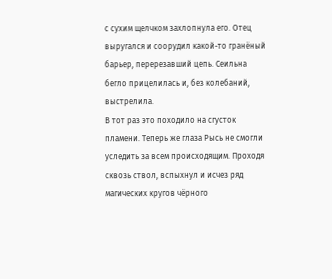с сухим щелчком захлопнула его. Отец выругался и соорудил какой-то гранёный барьер, перерезавший цепь. Сеильна бегло прицелилась и, без колебаний, выстрелила.
В тот раз это походило на сгусток пламени. Теперь же глаза Рысь не смогли уследить за всем происходящим. Проходя сквозь ствол, вспыхнул и исчез ряд магических кругов чёрного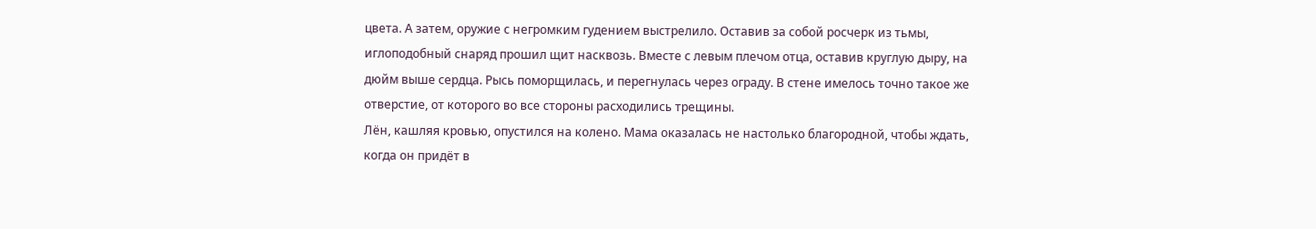цвета. А затем, оружие с негромким гудением выстрелило. Оставив за собой росчерк из тьмы, иглоподобный снаряд прошил щит насквозь. Вместе с левым плечом отца, оставив круглую дыру, на дюйм выше сердца. Рысь поморщилась, и перегнулась через ограду. В стене имелось точно такое же отверстие, от которого во все стороны расходились трещины.
Лён, кашляя кровью, опустился на колено. Мама оказалась не настолько благородной, чтобы ждать, когда он придёт в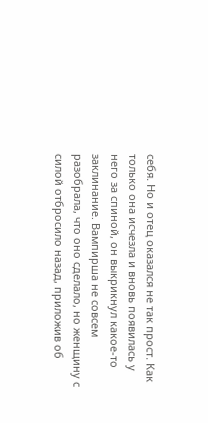себя. Но и отец оказался не так прост. Как только она исчезла и вновь появилась у него за спиной, он выкрикнул какое-то заклинание. Вампирша не совсем разобрала, что оно сделало, но женщину с силой отбросило назад, приложив об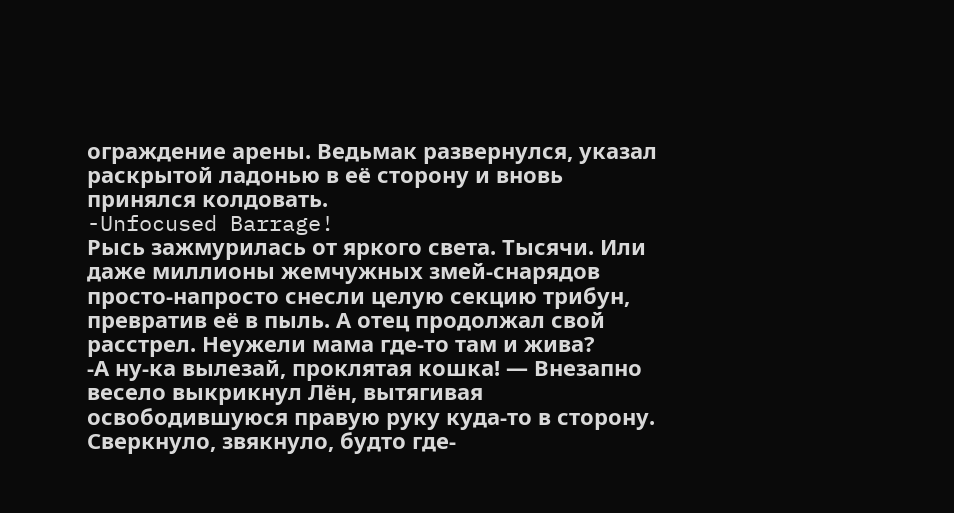ограждение арены. Ведьмак развернулся, указал раскрытой ладонью в её сторону и вновь принялся колдовать.
-Unfocused Barrage!
Рысь зажмурилась от яркого света. Тысячи. Или даже миллионы жемчужных змей-снарядов просто-напросто снесли целую секцию трибун, превратив её в пыль. А отец продолжал свой расстрел. Неужели мама где-то там и жива?
-А ну-ка вылезай, проклятая кошка! — Внезапно весело выкрикнул Лён, вытягивая освободившуюся правую руку куда-то в сторону. Сверкнуло, звякнуло, будто где-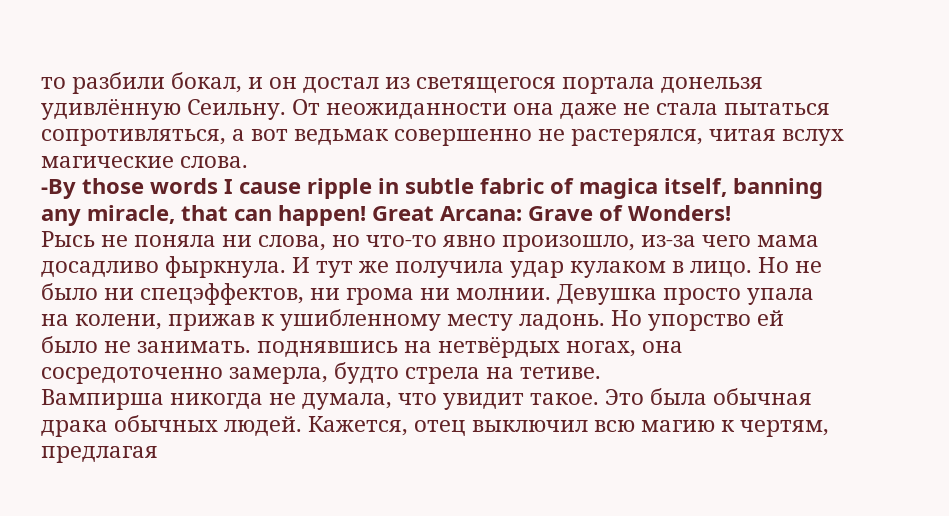то разбили бокал, и он достал из светящегося портала донельзя удивлённую Сеильну. От неожиданности она даже не стала пытаться сопротивляться, а вот ведьмак совершенно не растерялся, читая вслух магические слова.
-By those words I cause ripple in subtle fabric of magica itself, banning any miracle, that can happen! Great Arcana: Grave of Wonders!
Рысь не поняла ни слова, но что-то явно произошло, из-за чего мама досадливо фыркнула. И тут же получила удар кулаком в лицо. Но не было ни спецэффектов, ни грома ни молнии. Девушка просто упала на колени, прижав к ушибленному месту ладонь. Но упорство ей было не занимать. поднявшись на нетвёрдых ногах, она сосредоточенно замерла, будто стрела на тетиве.
Вампирша никогда не думала, что увидит такое. Это была обычная драка обычных людей. Кажется, отец выключил всю магию к чертям, предлагая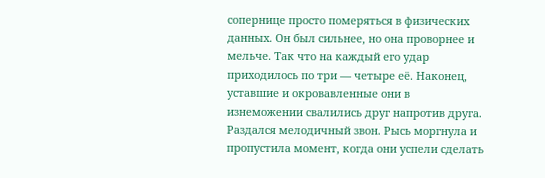сопернице просто померяться в физических данных. Он был сильнее, но она проворнее и мельче. Так что на каждый его удар приходилось по три — четыре её. Наконец, уставшие и окровавленные они в изнеможении свалились друг напротив друга. Раздался мелодичный звон. Рысь моргнула и пропустила момент, когда они успели сделать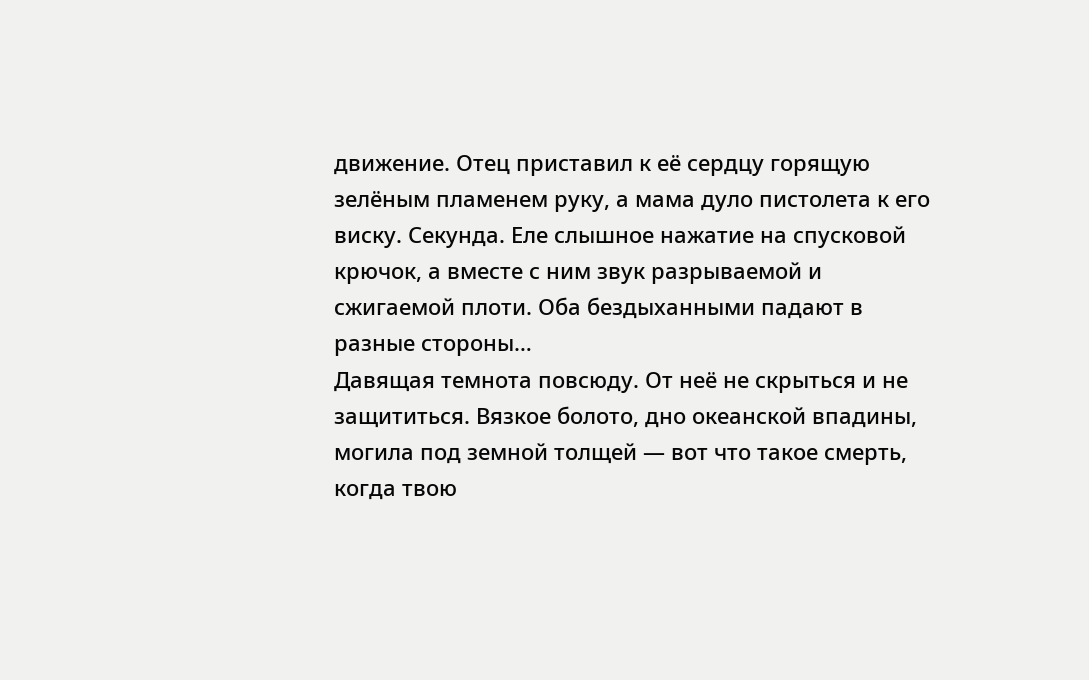движение. Отец приставил к её сердцу горящую зелёным пламенем руку, а мама дуло пистолета к его виску. Секунда. Еле слышное нажатие на спусковой крючок, а вместе с ним звук разрываемой и сжигаемой плоти. Оба бездыханными падают в разные стороны…
Давящая темнота повсюду. От неё не скрыться и не защититься. Вязкое болото, дно океанской впадины, могила под земной толщей — вот что такое смерть, когда твою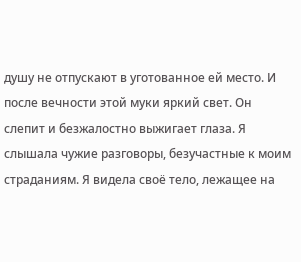душу не отпускают в уготованное ей место. И после вечности этой муки яркий свет. Он слепит и безжалостно выжигает глаза. Я слышала чужие разговоры, безучастные к моим страданиям. Я видела своё тело, лежащее на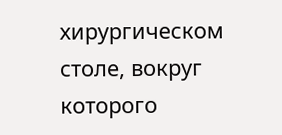хирургическом столе, вокруг которого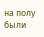на полу были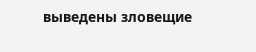выведены зловещие